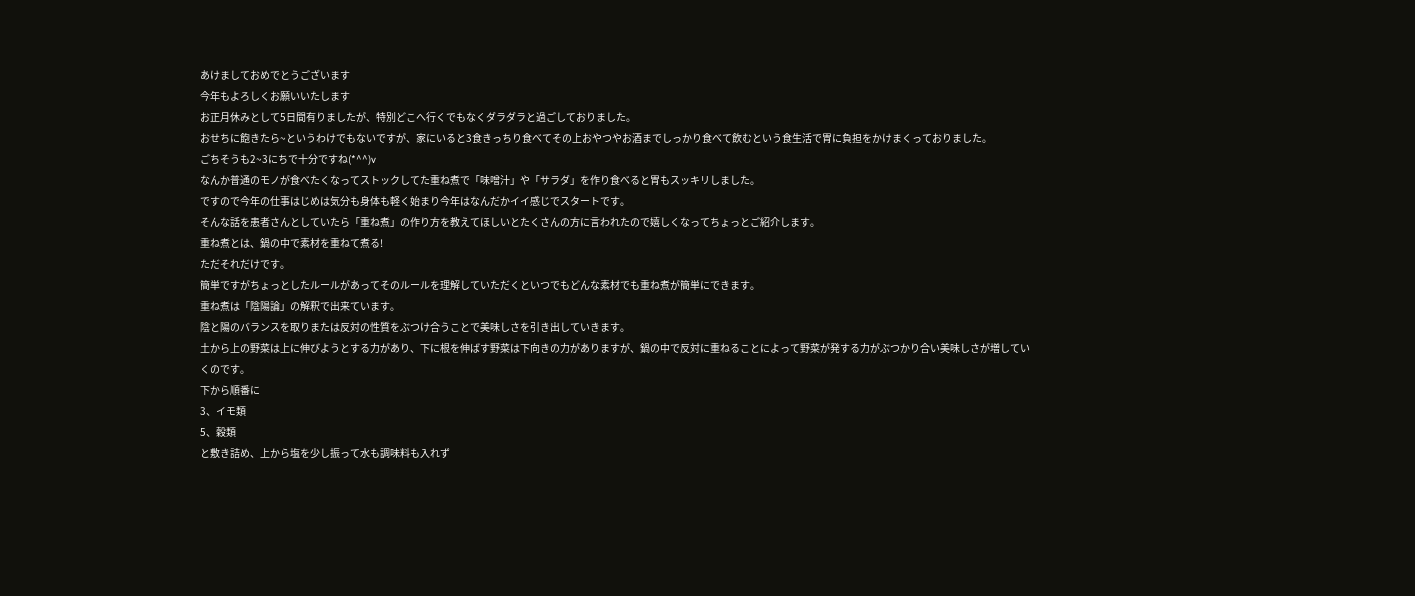あけましておめでとうございます
今年もよろしくお願いいたします
お正月休みとして5日間有りましたが、特別どこへ行くでもなくダラダラと過ごしておりました。
おせちに飽きたら~というわけでもないですが、家にいると3食きっちり食べてその上おやつやお酒までしっかり食べて飲むという食生活で胃に負担をかけまくっておりました。
ごちそうも2~3にちで十分ですね(*^^)v
なんか普通のモノが食べたくなってストックしてた重ね煮で「味噌汁」や「サラダ」を作り食べると胃もスッキリしました。
ですので今年の仕事はじめは気分も身体も軽く始まり今年はなんだかイイ感じでスタートです。
そんな話を患者さんとしていたら「重ね煮」の作り方を教えてほしいとたくさんの方に言われたので嬉しくなってちょっとご紹介します。
重ね煮とは、鍋の中で素材を重ねて煮る!
ただそれだけです。
簡単ですがちょっとしたルールがあってそのルールを理解していただくといつでもどんな素材でも重ね煮が簡単にできます。
重ね煮は「陰陽論」の解釈で出来ています。
陰と陽のバランスを取りまたは反対の性質をぶつけ合うことで美味しさを引き出していきます。
土から上の野菜は上に伸びようとする力があり、下に根を伸ばす野菜は下向きの力がありますが、鍋の中で反対に重ねることによって野菜が発する力がぶつかり合い美味しさが増していくのです。
下から順番に
3、イモ類
5、穀類
と敷き詰め、上から塩を少し振って水も調味料も入れず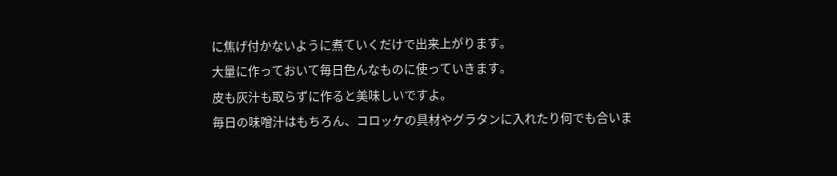に焦げ付かないように煮ていくだけで出来上がります。
大量に作っておいて毎日色んなものに使っていきます。
皮も灰汁も取らずに作ると美味しいですよ。
毎日の味噌汁はもちろん、コロッケの具材やグラタンに入れたり何でも合いま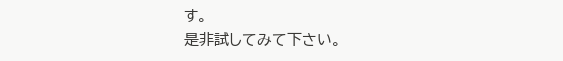す。
是非試してみて下さい。